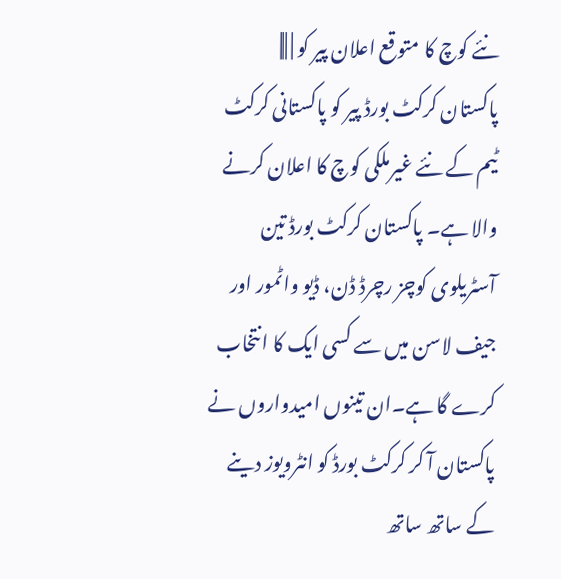نئے کوچ کا متوقع اعلان پیر کو | |||
پاکستان کرکٹ بورڈ پیر کو پاکستانی کرکٹ ٹیم کے نئے غیرملکی کوچ کا اعلان کرنے والا ہے۔ پاکستان کرکٹ بورڈ تین آسٹریلوی کوچز رچرڈ ڈن، ڈیو واٹمور اور جیف لاسن میں سے کسی ایک کا انتخاب کرے گا ہے۔ان تینوں امیدواروں نے پاکستان آ کر کرکٹ بورڈ کو انٹرویوز دینے کے ساتھ ساتھ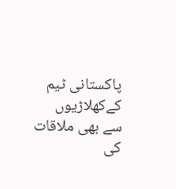پاکستانی ٹیم کےکھلاڑیوں سے بھی ملاقات کی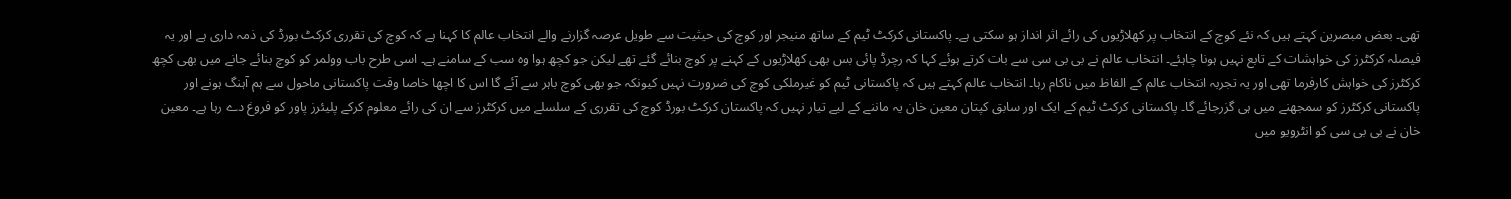تھی۔ بعض مبصرین کہتے ہیں کہ نئے کوچ کے انتخاب پر کھلاڑیوں کی رائے اثر انداز ہو سکتی ہے۔ پاکستانی کرکٹ ٹیم کے ساتھ منیجر اور کوچ کی حیثیت سے طویل عرصہ گزارنے والے انتخاب عالم کا کہنا ہے کہ کوچ کی تقرری کرکٹ بورڈ کی ذمہ داری ہے اور یہ فیصلہ کرکٹرز کی خواہشات کے تابع نہیں ہونا چاہئے۔ انتخاب عالم نے بی بی سی سے بات کرتے ہوئے کہا کہ رچرڈ پائی بس بھی کھلاڑیوں کے کہنے پر کوچ بنائے گئے تھے لیکن جو کچھ ہوا وہ سب کے سامنے ہے۔ اسی طرح باب وولمر کو کوچ بنائے جانے میں بھی کچھ کرکٹرز کی خواہش کارفرما تھی اور یہ تجربہ انتخاب عالم کے الفاظ میں ناکام رہا۔ انتخاب عالم کہتے ہیں کہ پاکستانی ٹیم کو غیرملکی کوچ کی ضرورت نہیں کیونکہ جو بھی کوچ باہر سے آئے گا اس کا اچھا خاصا وقت پاکستانی ماحول سے ہم آہنگ ہونے اور پاکستانی کرکٹرز کو سمجھنے میں ہی گزرجائے گا۔ پاکستانی کرکٹ ٹیم کے ایک اور سابق کپتان معین خان یہ ماننے کے لیے تیار نہیں کہ پاکستان کرکٹ بورڈ کوچ کی تقرری کے سلسلے میں کرکٹرز سے ان کی رائے معلوم کرکے پلیئرز پاور کو فروغ دے رہا ہے۔ معین خان نے بی بی سی کو انٹرویو میں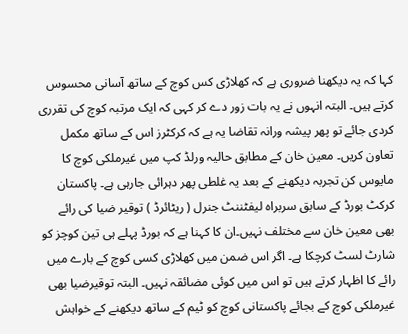کہا کہ یہ دیکھنا ضروری ہے کہ کھلاڑی کس کوچ کے ساتھ آسانی محسوس کرتے ہیں۔ البتہ انہوں نے یہ بات زور دے کر کہی کہ ایک مرتبہ کوچ کی تقرری کردی جائے تو پھر پیشہ ورانہ تقاضا یہ ہے کہ کرکٹرز اس کے ساتھ مکمل تعاون کریں۔ معین خان کے مطابق حالیہ ورلڈ کپ میں غیرملکی کوچ کا مایوس کن تجربہ دیکھنے کے بعد یہ غلطی پھر دہرائی جارہی ہے۔ پاکستان کرکٹ بورڈ کے سابق سربراہ لیفٹننٹ جنرل ( ریٹائرڈ ) توقیر ضیا کی رائے بھی معین خان سے مختلف نہیں۔ان کا کہنا ہے کہ بورڈ پہلے ہی تین کوچز کو شارٹ لسٹ کرچکا ہے۔ اگر اس ضمن میں کھلاڑی کسی کوچ کے بارے میں رائے کا اظہار کرتے ہیں تو اس میں کوئی مضائقہ نہیں۔ البتہ توقیرضیا بھی غیرملکی کوچ کے بجائے پاکستانی کوچ کو ٹیم کے ساتھ دیکھنے کے خواہش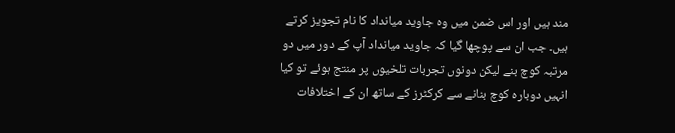مند ہیں اور اس ضمن میں وہ جاوید میانداد کا نام تجویز کرتے ہیں۔ جب ان سے پوچھا گیا کہ جاوید میانداد آپ کے دور میں دو مرتبہ کوچ بنے لیکن دونوں تجربات تلخیوں پر منتج ہوئے تو کیا انہیں دوبارہ کوچ بنانے سے کرکٹرز کے ساتھ ان کے اختلافات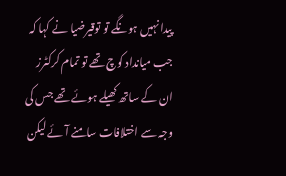پیدا نہیں ہونگے تو توقیرضیا نے کہا کہ جب میانداد کوچ تھے تو تمام کرکٹرز ان کے ساتھ کھیلے ہوئے تھے جس کی وجہ سے اختلافات سامنے آئے لیکن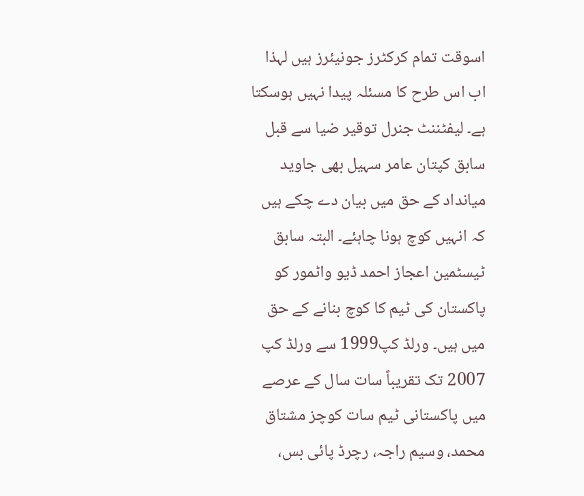اسوقت تمام کرکٹرز جونیئرز ہیں لہذا اب اس طرح کا مسئلہ پیدا نہیں ہوسکتا ہے۔ لیفٹننٹ جنرل توقیر ضیا سے قبل سابق کپتان عامر سہیل بھی جاوید میانداد کے حق میں بیان دے چکے ہیں کہ انہیں کوچ ہونا چاہئے۔ البتہ سابق ٹیسٹمین اعجاز احمد ڈیو واٹمور کو پاکستان کی ٹیم کا کوچ بنانے کے حق میں ہیں۔ ورلڈ کپ1999 سے ورلڈ کپ 2007 تک تقریباً سات سال کے عرصے میں پاکستانی ٹیم سات کوچز مشتاق محمد، وسیم راجہ، رچرڈ پائی بس،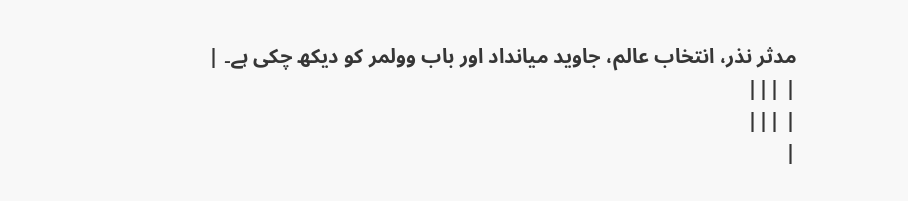مدثر نذر، انتخاب عالم، جاوید میانداد اور باب وولمر کو دیکھ چکی ہے۔ |
| |||
| |||
|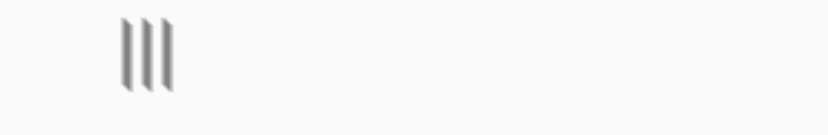|||